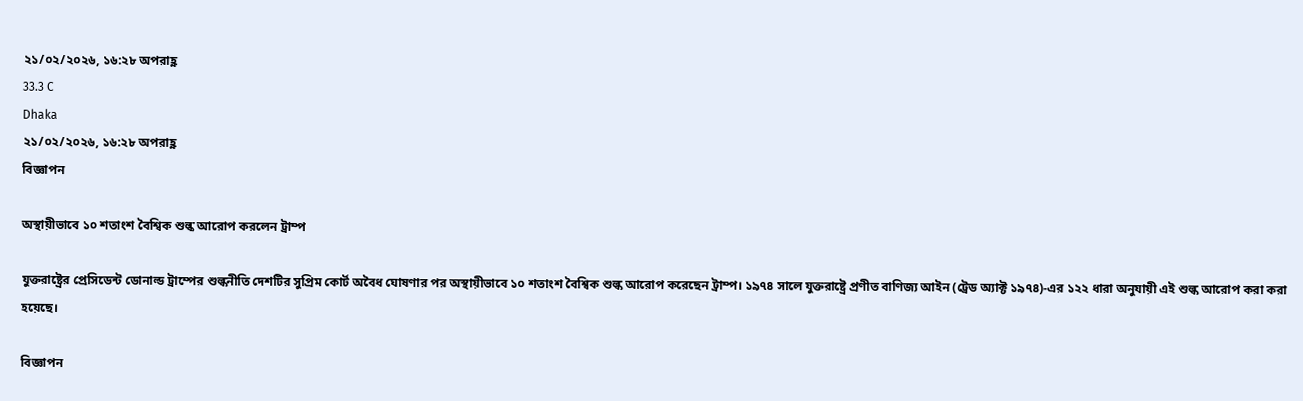২১/০২/২০২৬, ১৬:২৮ অপরাহ্ণ
33.3 C
Dhaka
২১/০২/২০২৬, ১৬:২৮ অপরাহ্ণ
বিজ্ঞাপন

অস্থায়ীভাবে ১০ শতাংশ বৈশ্বিক শুল্ক আরোপ করলেন ট্রাম্প

যুক্তরাষ্ট্রের প্রেসিডেন্ট ডোনাল্ড ট্রাম্পের শুল্কনীতি দেশটির সুপ্রিম কোর্ট অবৈধ ঘোষণার পর অস্থায়ীভাবে ১০ শতাংশ বৈশ্বিক শুল্ক আরোপ করেছেন ট্রাম্প। ১৯৭৪ সালে যুক্তরাষ্ট্রে প্রণীত বাণিজ্য আইন (ট্রেড অ্যাক্ট ১৯৭৪)-এর ১২২ ধারা অনুযায়ী এই শুল্ক আরোপ করা করা হয়েছে।

বিজ্ঞাপন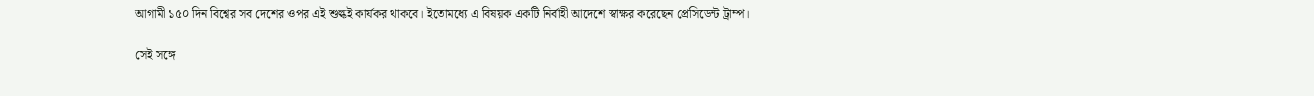আগামী ১৫০ দিন বিশ্বের সব দেশের ওপর এই শুল্কই কার্যকর থাকবে। ইতোমধ্যে এ বিষয়ক একটি নির্বাহী আদেশে স্বাক্ষর করেছেন প্রেসিডেন্ট ট্রাম্প।

সেই সঙ্গে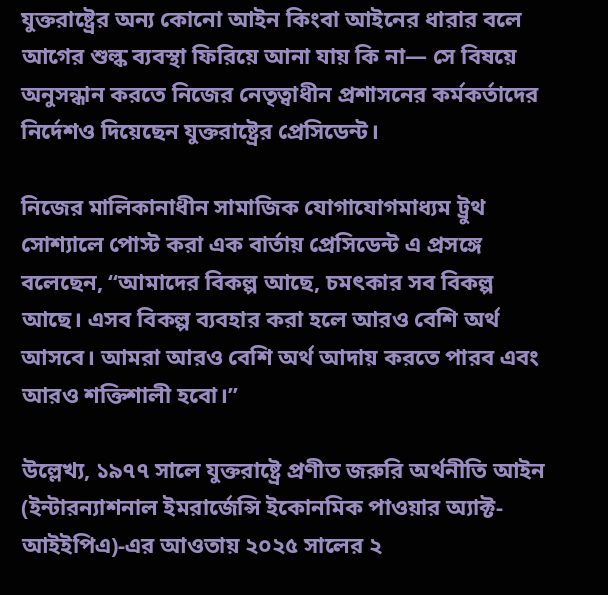যুক্তরাষ্ট্রের অন্য কোনো আইন কিংবা আইনের ধারার বলে আগের শুল্ক ব্যবস্থা ফিরিয়ে আনা যায় কি না— সে বিষয়ে অনুসন্ধান করতে নিজের নেতৃত্বাধীন প্রশাসনের কর্মকর্তাদের নির্দেশও দিয়েছেন যুক্তরাষ্ট্রের প্রেসিডেন্ট।

নিজের মালিকানাধীন সামাজিক যোগাযোগমাধ্যম ট্রুথ সোশ্যালে পোস্ট করা এক বার্তায় প্রেসিডেন্ট এ প্রসঙ্গে বলেছেন, “আমাদের বিকল্প আছে, চমৎকার সব বিকল্প আছে। এসব বিকল্প ব্যবহার করা হলে আরও বেশি অর্থ আসবে। আমরা আরও বেশি অর্থ আদায় করতে পারব এবং আরও শক্তিশালী হবো।”

উল্লেখ্য, ১৯৭৭ সালে যুক্তরাষ্ট্রে প্রণীত জরুরি অর্থনীতি আইন (ইন্টারন্যাশনাল ইমরার্জেন্সি ইকোনমিক পাওয়ার অ্যাক্ট- আইইপিএ)-এর আওতায় ২০২৫ সালের ২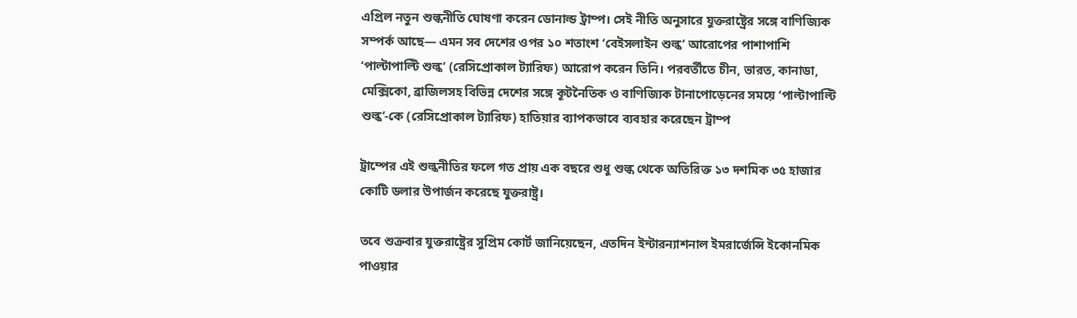এপ্রিল নতুন শুল্কনীতি ঘোষণা করেন ডোনাল্ড ট্রাম্প। সেই নীতি অনুসারে যুক্তরাষ্ট্রের সঙ্গে বাণিজ্যিক সম্পর্ক আছে— এমন সব দেশের ওপর ১০ শতাংশ ‘বেইসলাইন শুল্ক’ আরোপের পাশাপাশি ‘পাল্টাপাল্টি শুল্ক’ (রেসিপ্রোকাল ট্যারিফ) আরোপ করেন তিনি। পরবর্তীতে চীন, ভারত, কানাডা, মেক্সিকো, ব্রাজিলসহ বিভিন্ন দেশের সঙ্গে কূটনৈতিক ও বাণিজ্যিক টানাপোড়েনের সময়ে ‘পাল্টাপাল্টি শুল্ক’-কে (রেসিপ্রোকাল ট্যারিফ) হাতিয়ার ব্যাপকভাবে ব্যবহার করেছেন ট্রাম্প

ট্রাম্পের এই শুল্কনীতির ফলে গত প্রায় এক বছরে শুধু শুল্ক থেকে অতিরিক্ত ১৩ দশমিক ৩৫ হাজার কোটি ডলার উপার্জন করেছে যুক্তরাষ্ট্র।

তবে শুক্রবার যুক্তরাষ্ট্রের সুপ্রিম কোর্ট জানিয়েছেন, এতদিন ইন্টারন্যাশনাল ইমরার্জেন্সি ইকোনমিক পাওয়ার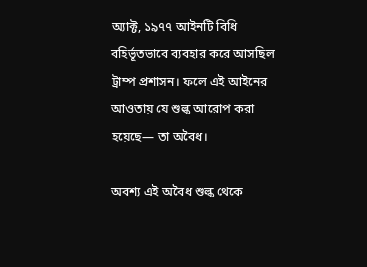অ্যাক্ট, ১৯৭৭ আইনটি বিধি বহির্ভূতভাবে ব্যবহার করে আসছিল ট্রাম্প প্রশাসন। ফলে এই আইনের আওতায় যে শুল্ক আরোপ করা হয়েছে— তা অবৈধ।

অবশ্য এই অবৈধ শুল্ক থেকে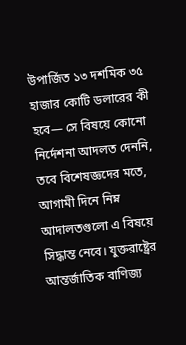উপার্জিত ১৩ দশমিক ৩৫ হাজার কোটি ডলারের কী হবে— সে বিষয়ে কোনো নির্দেশনা আদলত দেননি, তবে বিশেষজ্ঞদের মতে, আগামী দিনে নিম্ন আদালতগুলো এ বিষয়ে সিদ্ধান্ত নেবে। যুক্তরাষ্ট্রের আন্তর্জাতিক বাণিজ্য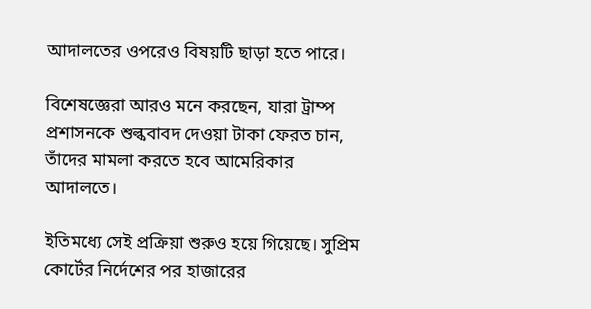আদালতের ওপরেও বিষয়টি ছাড়া হতে পারে।

বিশেষজ্ঞেরা আরও মনে করছেন, যারা ট্রাম্প প্রশাসনকে শুল্কবাবদ দেওয়া টাকা ফেরত চান, তাঁদের মামলা করতে হবে আমেরিকার আদালতে।

ইতিমধ্যে সেই প্রক্রিয়া শুরুও হয়ে গিয়েছে। সুপ্রিম কোর্টের নির্দেশের পর হাজারের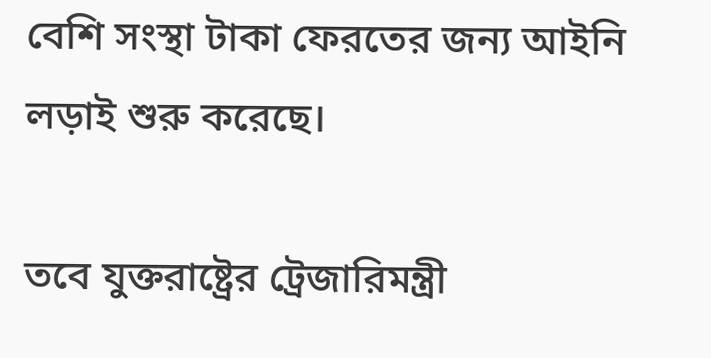বেশি সংস্থা টাকা ফেরতের জন্য আইনি লড়াই শুরু করেছে।

তবে যুক্তরাষ্ট্রের ট্রেজারিমন্ত্রী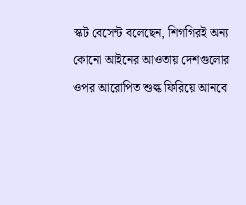স্কট বেসেন্ট বলেছেন, শিগগিরই অন্য কোনো আইনের আওতায় দেশগুলোর ওপর আরোপিত শুল্ক ফিরিয়ে আনবে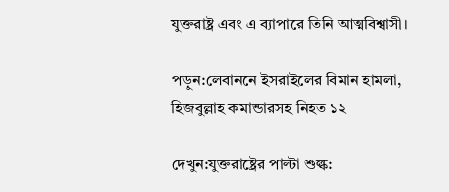যুক্তরাষ্ট্র এবং এ ব্যাপারে তিনি আত্মবিশ্বাসী।

পড়ুন:লেবাননে ইসরাইলের বিমান হামলা, হিজবুল্লাহ কমান্ডারসহ নিহত ১২

দেখুন:যুক্তরাষ্ট্রের পাল্টা শুল্ক: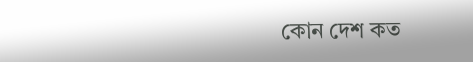কোন দেশ কত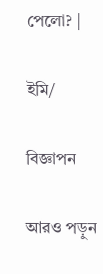পেলো? |

ইমি/

বিজ্ঞাপন

আরও পড়ুন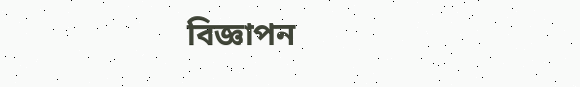বিজ্ঞাপন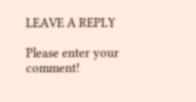LEAVE A REPLY

Please enter your comment!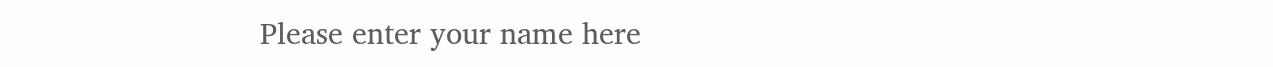Please enter your name here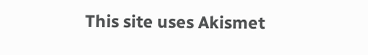This site uses Akismet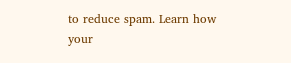to reduce spam. Learn how your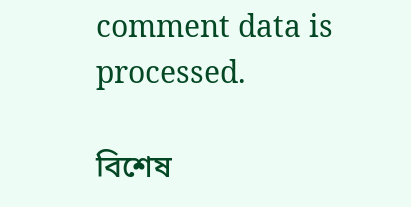comment data is processed.

বিশেষ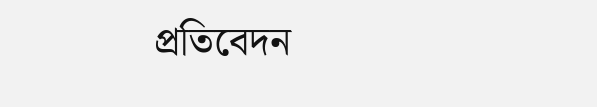প্রতিবেদন